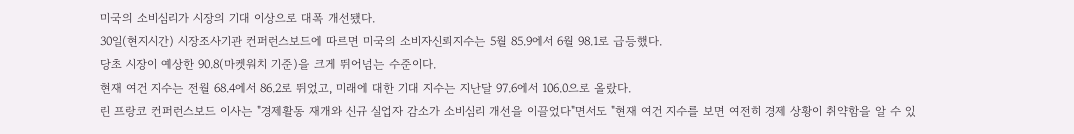미국의 소비심리가 시장의 기대 이상으로 대폭 개선됐다.
30일(현지시간) 시장조사기관 컨퍼런스보드에 따르면 미국의 소비자신뢰지수는 5월 85.9에서 6월 98.1로 급등했다.
당초 시장이 예상한 90.8(마켓워치 기준)을 크게 뛰어넘는 수준이다.
현재 여건 지수는 전월 68.4에서 86.2로 뛰었고, 미래에 대한 기대 지수는 지난달 97.6에서 106.0으로 올랐다.
린 프랑코 컨퍼런스보드 이사는 "경제활동 재개와 신규 실업자 감소가 소비심리 개선을 이끌었다"면서도 "현재 여건 지수를 보면 여전히 경제 상황이 취약함을 알 수 있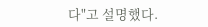다"고 설명했다.